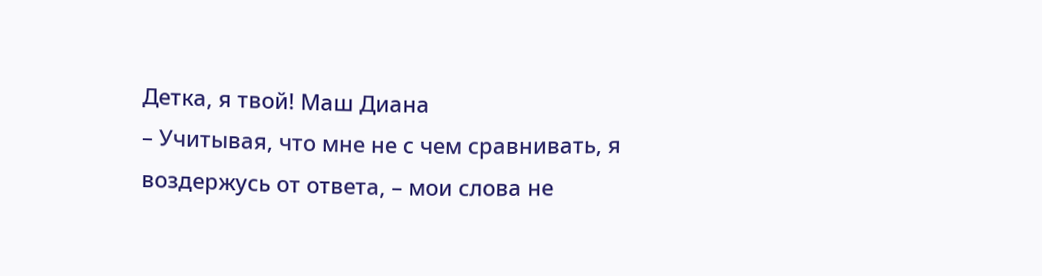Детка, я твой! Маш Диана
– Учитывая, что мне не с чем сравнивать, я воздержусь от ответа, – мои слова не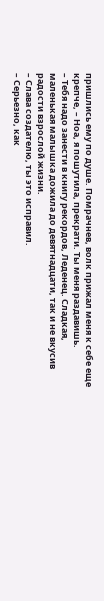пришлись ему по душе. Помрачнев, волк прижал меня к себе еще крепче, – Ноа, я пошутила, прекрати. Ты меня раздавишь.
– Тебя надо занести в книгу рекордов, Леденец. Сладкая, маленькая малышка дожила до девятнадцати, так и не вкусив радости взрослой жизни.
– Слава создателю, ты это исправил.
– Серьезно, как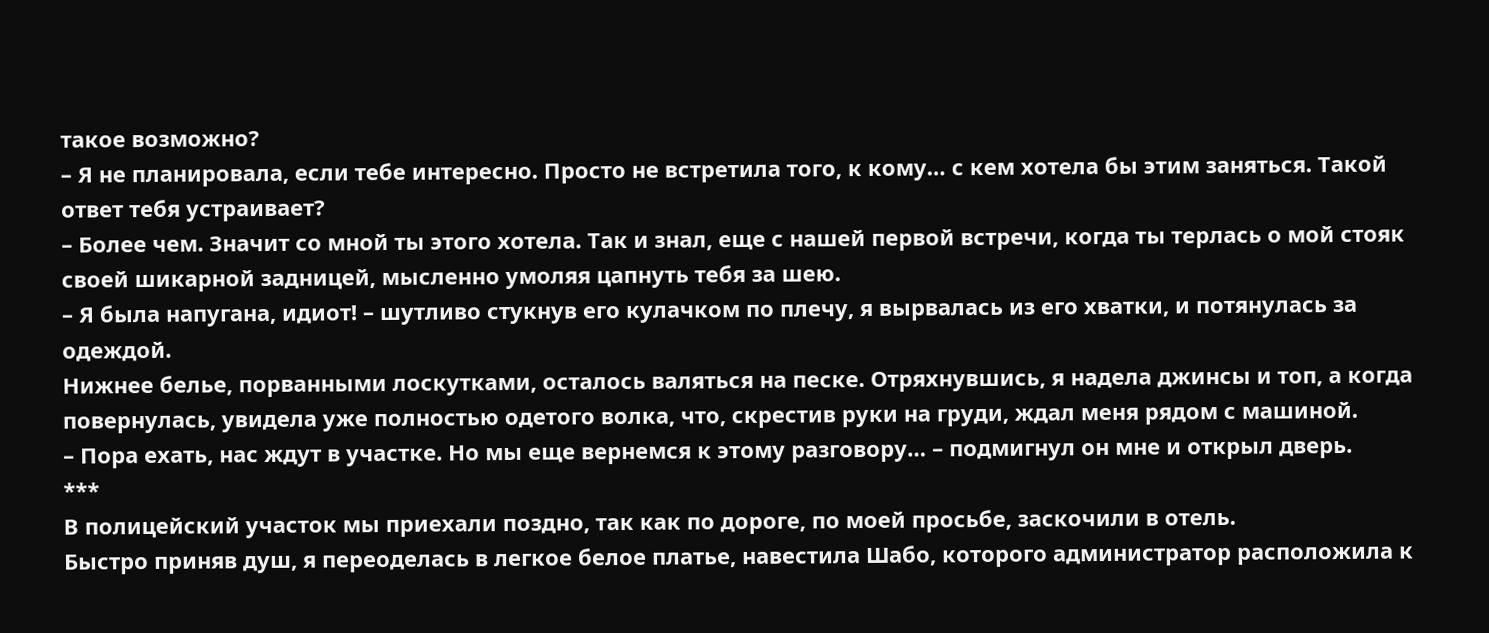такое возможно?
– Я не планировала, если тебе интересно. Просто не встретила того, к кому… с кем хотела бы этим заняться. Такой ответ тебя устраивает?
– Более чем. Значит со мной ты этого хотела. Так и знал, еще с нашей первой встречи, когда ты терлась о мой стояк своей шикарной задницей, мысленно умоляя цапнуть тебя за шею.
– Я была напугана, идиот! – шутливо стукнув его кулачком по плечу, я вырвалась из его хватки, и потянулась за одеждой.
Нижнее белье, порванными лоскутками, осталось валяться на песке. Отряхнувшись, я надела джинсы и топ, а когда повернулась, увидела уже полностью одетого волка, что, скрестив руки на груди, ждал меня рядом с машиной.
– Пора ехать, нас ждут в участке. Но мы еще вернемся к этому разговору… – подмигнул он мне и открыл дверь.
***
В полицейский участок мы приехали поздно, так как по дороге, по моей просьбе, заскочили в отель.
Быстро приняв душ, я переоделась в легкое белое платье, навестила Шабо, которого администратор расположила к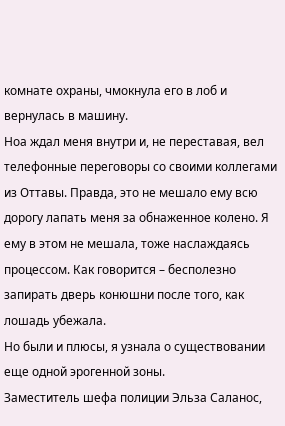комнате охраны, чмокнула его в лоб и вернулась в машину.
Ноа ждал меня внутри и, не переставая, вел телефонные переговоры со своими коллегами из Оттавы. Правда, это не мешало ему всю дорогу лапать меня за обнаженное колено. Я ему в этом не мешала, тоже наслаждаясь процессом. Как говорится – бесполезно запирать дверь конюшни после того, как лошадь убежала.
Но были и плюсы, я узнала о существовании еще одной эрогенной зоны.
Заместитель шефа полиции Эльза Саланос,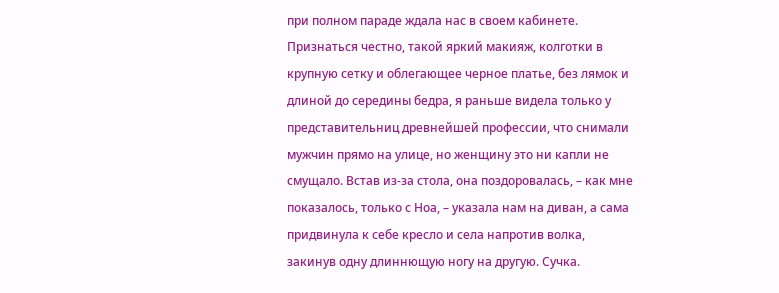при полном параде ждала нас в своем кабинете. Признаться честно, такой яркий макияж, колготки в крупную сетку и облегающее черное платье, без лямок и длиной до середины бедра, я раньше видела только у представительниц древнейшей профессии, что снимали мужчин прямо на улице, но женщину это ни капли не смущало. Встав из-за стола, она поздоровалась, – как мне показалось, только с Ноа, – указала нам на диван, а сама придвинула к себе кресло и села напротив волка, закинув одну длиннющую ногу на другую. Сучка.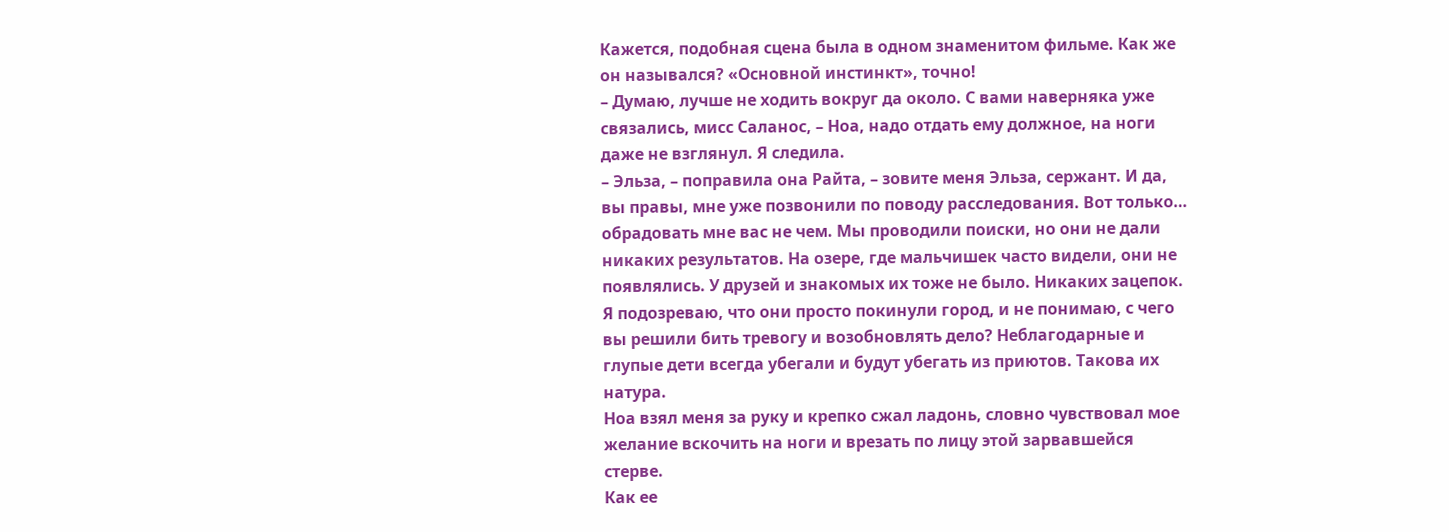Кажется, подобная сцена была в одном знаменитом фильме. Как же он назывался? «Основной инстинкт», точно!
– Думаю, лучше не ходить вокруг да около. С вами наверняка уже связались, мисс Саланос, – Ноа, надо отдать ему должное, на ноги даже не взглянул. Я следила.
– Эльза, – поправила она Райта, – зовите меня Эльза, сержант. И да, вы правы, мне уже позвонили по поводу расследования. Вот только… обрадовать мне вас не чем. Мы проводили поиски, но они не дали никаких результатов. На озере, где мальчишек часто видели, они не появлялись. У друзей и знакомых их тоже не было. Никаких зацепок. Я подозреваю, что они просто покинули город, и не понимаю, с чего вы решили бить тревогу и возобновлять дело? Неблагодарные и глупые дети всегда убегали и будут убегать из приютов. Такова их натура.
Ноа взял меня за руку и крепко сжал ладонь, словно чувствовал мое желание вскочить на ноги и врезать по лицу этой зарвавшейся стерве.
Как ее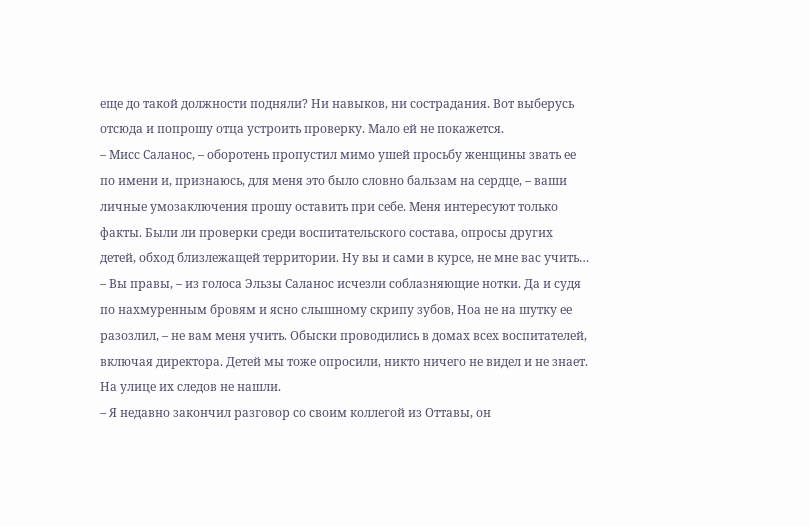еще до такой должности подняли? Ни навыков, ни сострадания. Вот выберусь отсюда и попрошу отца устроить проверку. Мало ей не покажется.
– Мисс Саланос, – оборотень пропустил мимо ушей просьбу женщины звать ее по имени и, признаюсь, для меня это было словно бальзам на сердце, – ваши личные умозаключения прошу оставить при себе. Меня интересуют только факты. Были ли проверки среди воспитательского состава, опросы других детей, обход близлежащей территории. Ну вы и сами в курсе, не мне вас учить…
– Вы правы, – из голоса Эльзы Саланос исчезли соблазняющие нотки. Да и судя по нахмуренным бровям и ясно слышному скрипу зубов, Ноа не на шутку ее разозлил, – не вам меня учить. Обыски проводились в домах всех воспитателей, включая директора. Детей мы тоже опросили, никто ничего не видел и не знает. На улице их следов не нашли.
– Я недавно закончил разговор со своим коллегой из Оттавы, он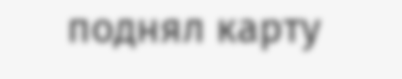поднял карту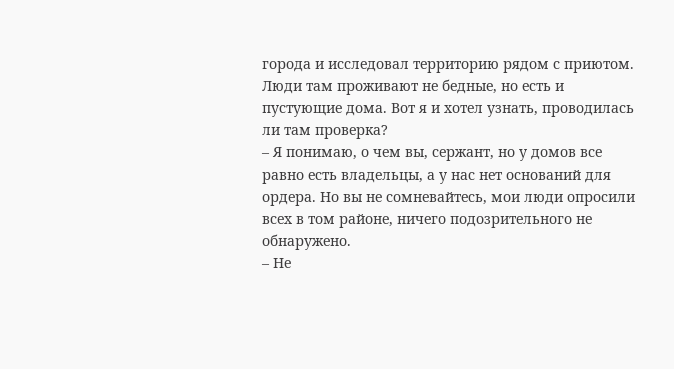города и исследовал территорию рядом с приютом. Люди там проживают не бедные, но есть и пустующие дома. Вот я и хотел узнать, проводилась ли там проверка?
– Я понимаю, о чем вы, сержант, но у домов все равно есть владельцы, а у нас нет оснований для ордера. Но вы не сомневайтесь, мои люди опросили всех в том районе, ничего подозрительного не обнаружено.
– Не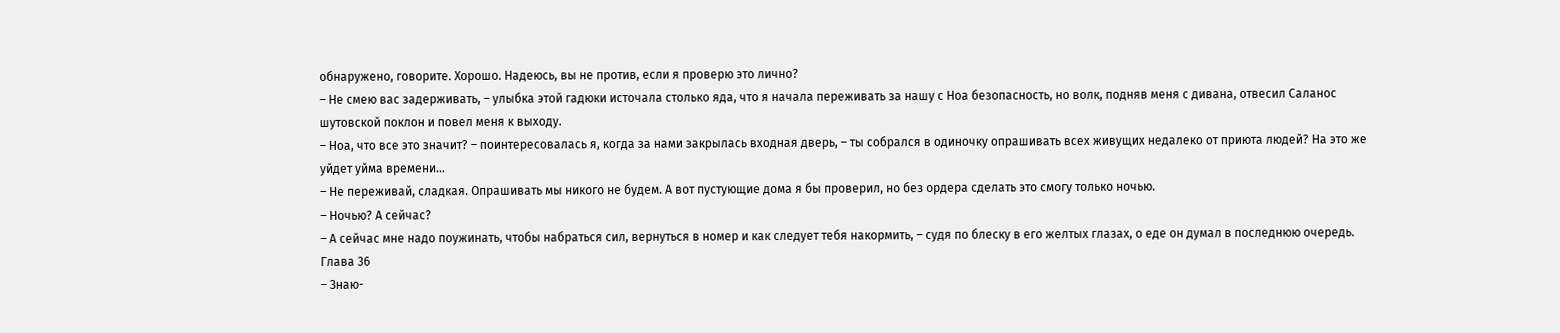обнаружено, говорите. Хорошо. Надеюсь, вы не против, если я проверю это лично?
– Не смею вас задерживать, – улыбка этой гадюки источала столько яда, что я начала переживать за нашу с Ноа безопасность, но волк, подняв меня с дивана, отвесил Саланос шутовской поклон и повел меня к выходу.
– Ноа, что все это значит? – поинтересовалась я, когда за нами закрылась входная дверь, – ты собрался в одиночку опрашивать всех живущих недалеко от приюта людей? На это же уйдет уйма времени…
– Не переживай, сладкая. Опрашивать мы никого не будем. А вот пустующие дома я бы проверил, но без ордера сделать это смогу только ночью.
– Ночью? А сейчас?
– А сейчас мне надо поужинать, чтобы набраться сил, вернуться в номер и как следует тебя накормить, – судя по блеску в его желтых глазах, о еде он думал в последнюю очередь.
Глава 36
– Знаю-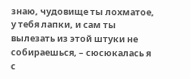знаю, чудовище ты лохматое, у тебя лапки, и сам ты вылезать из этой штуки не собираешься, – сюсюкалась я с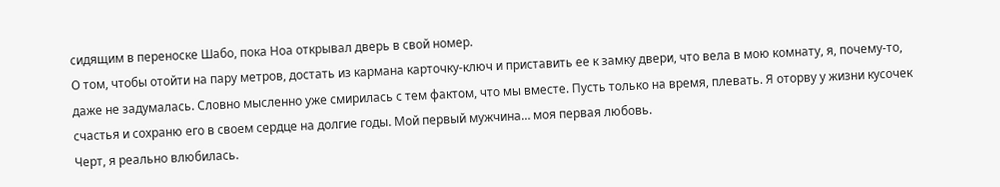сидящим в переноске Шабо, пока Ноа открывал дверь в свой номер.
О том, чтобы отойти на пару метров, достать из кармана карточку-ключ и приставить ее к замку двери, что вела в мою комнату, я, почему-то, даже не задумалась. Словно мысленно уже смирилась с тем фактом, что мы вместе. Пусть только на время, плевать. Я оторву у жизни кусочек счастья и сохраню его в своем сердце на долгие годы. Мой первый мужчина… моя первая любовь.
Черт, я реально влюбилась.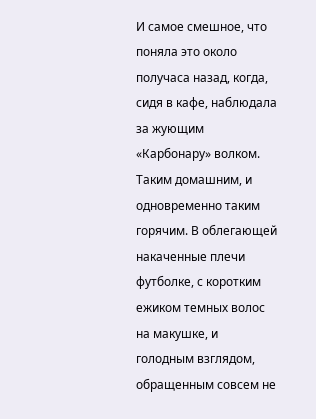И самое смешное, что поняла это около получаса назад, когда, сидя в кафе, наблюдала за жующим «Карбонару» волком. Таким домашним, и одновременно таким горячим. В облегающей накаченные плечи футболке, с коротким ежиком темных волос на макушке, и голодным взглядом, обращенным совсем не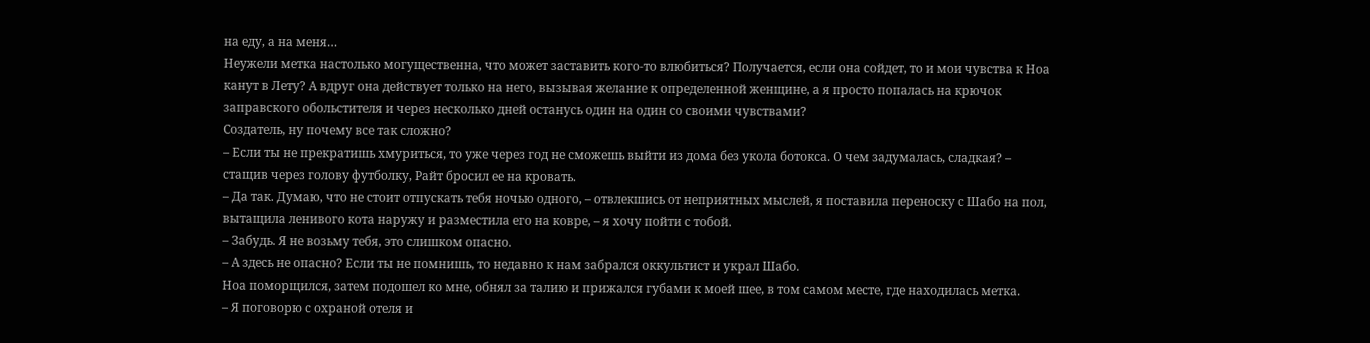на еду, а на меня…
Неужели метка настолько могущественна, что может заставить кого-то влюбиться? Получается, если она сойдет, то и мои чувства к Ноа канут в Лету? А вдруг она действует только на него, вызывая желание к определенной женщине, а я просто попалась на крючок заправского обольстителя и через несколько дней останусь один на один со своими чувствами?
Создатель, ну почему все так сложно?
– Если ты не прекратишь хмуриться, то уже через год не сможешь выйти из дома без укола ботокса. О чем задумалась, сладкая? – стащив через голову футболку, Райт бросил ее на кровать.
– Да так. Думаю, что не стоит отпускать тебя ночью одного, – отвлекшись от неприятных мыслей, я поставила переноску с Шабо на пол, вытащила ленивого кота наружу и разместила его на ковре, – я хочу пойти с тобой.
– Забудь. Я не возьму тебя, это слишком опасно.
– А здесь не опасно? Если ты не помнишь, то недавно к нам забрался оккультист и украл Шабо.
Ноа поморщился, затем подошел ко мне, обнял за талию и прижался губами к моей шее, в том самом месте, где находилась метка.
– Я поговорю с охраной отеля и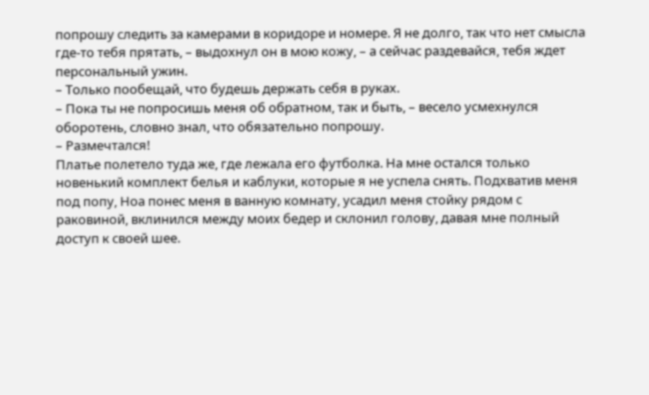попрошу следить за камерами в коридоре и номере. Я не долго, так что нет смысла где-то тебя прятать, – выдохнул он в мою кожу, – а сейчас раздевайся, тебя ждет персональный ужин.
– Только пообещай, что будешь держать себя в руках.
– Пока ты не попросишь меня об обратном, так и быть, – весело усмехнулся оборотень, словно знал, что обязательно попрошу.
– Размечтался!
Платье полетело туда же, где лежала его футболка. На мне остался только новенький комплект белья и каблуки, которые я не успела снять. Подхватив меня под попу, Ноа понес меня в ванную комнату, усадил меня стойку рядом с раковиной, вклинился между моих бедер и склонил голову, давая мне полный доступ к своей шее.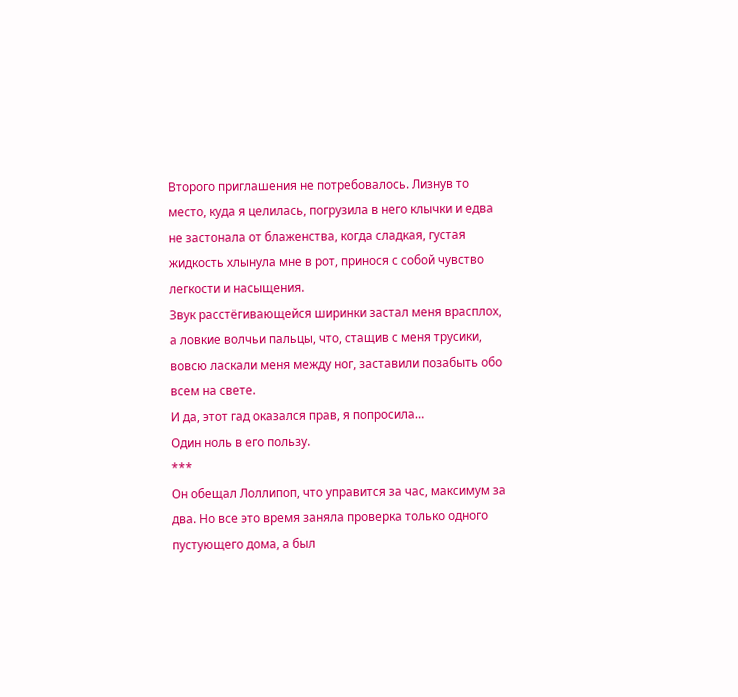Второго приглашения не потребовалось. Лизнув то место, куда я целилась, погрузила в него клычки и едва не застонала от блаженства, когда сладкая, густая жидкость хлынула мне в рот, принося с собой чувство легкости и насыщения.
Звук расстёгивающейся ширинки застал меня врасплох, а ловкие волчьи пальцы, что, стащив с меня трусики, вовсю ласкали меня между ног, заставили позабыть обо всем на свете.
И да, этот гад оказался прав, я попросила…
Один ноль в его пользу.
***
Он обещал Лоллипоп, что управится за час, максимум за два. Но все это время заняла проверка только одного пустующего дома, а был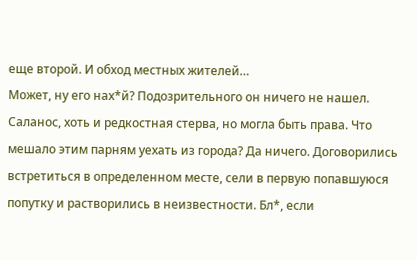еще второй. И обход местных жителей…
Может, ну его нах*й? Подозрительного он ничего не нашел. Саланос, хоть и редкостная стерва, но могла быть права. Что мешало этим парням уехать из города? Да ничего. Договорились встретиться в определенном месте, сели в первую попавшуюся попутку и растворились в неизвестности. Бл*, если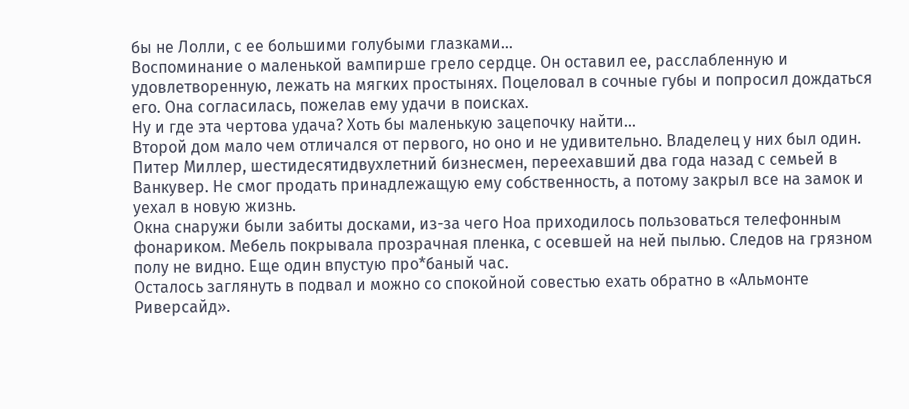бы не Лолли, с ее большими голубыми глазками…
Воспоминание о маленькой вампирше грело сердце. Он оставил ее, расслабленную и удовлетворенную, лежать на мягких простынях. Поцеловал в сочные губы и попросил дождаться его. Она согласилась, пожелав ему удачи в поисках.
Ну и где эта чертова удача? Хоть бы маленькую зацепочку найти…
Второй дом мало чем отличался от первого, но оно и не удивительно. Владелец у них был один. Питер Миллер, шестидесятидвухлетний бизнесмен, переехавший два года назад с семьей в Ванкувер. Не смог продать принадлежащую ему собственность, а потому закрыл все на замок и уехал в новую жизнь.
Окна снаружи были забиты досками, из-за чего Ноа приходилось пользоваться телефонным фонариком. Мебель покрывала прозрачная пленка, с осевшей на ней пылью. Следов на грязном полу не видно. Еще один впустую про*баный час.
Осталось заглянуть в подвал и можно со спокойной совестью ехать обратно в «Альмонте Риверсайд».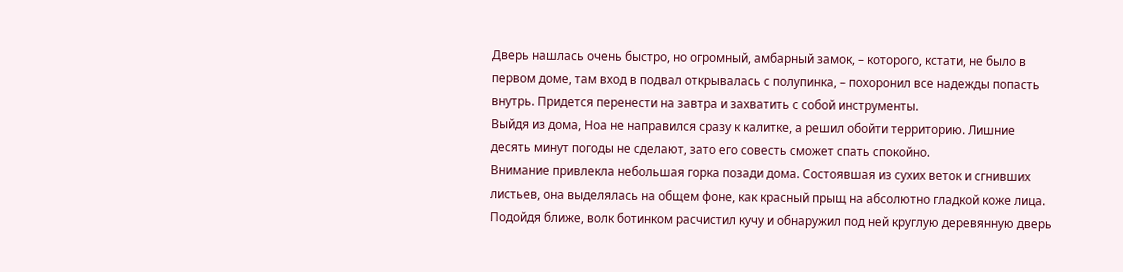Дверь нашлась очень быстро, но огромный, амбарный замок, – которого, кстати, не было в первом доме, там вход в подвал открывалась с полупинка, – похоронил все надежды попасть внутрь. Придется перенести на завтра и захватить с собой инструменты.
Выйдя из дома, Ноа не направился сразу к калитке, а решил обойти территорию. Лишние десять минут погоды не сделают, зато его совесть сможет спать спокойно.
Внимание привлекла небольшая горка позади дома. Состоявшая из сухих веток и сгнивших листьев, она выделялась на общем фоне, как красный прыщ на абсолютно гладкой коже лица.
Подойдя ближе, волк ботинком расчистил кучу и обнаружил под ней круглую деревянную дверь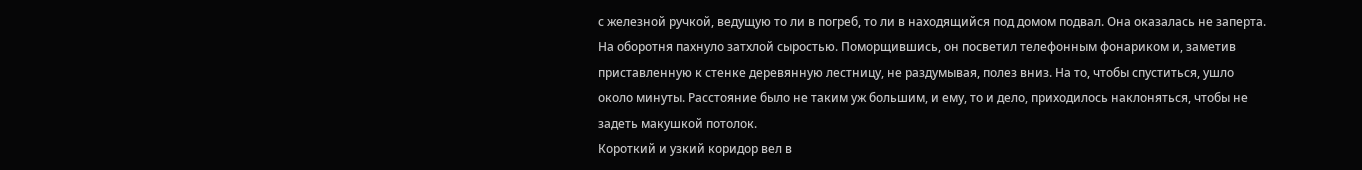с железной ручкой, ведущую то ли в погреб, то ли в находящийся под домом подвал. Она оказалась не заперта.
На оборотня пахнуло затхлой сыростью. Поморщившись, он посветил телефонным фонариком и, заметив приставленную к стенке деревянную лестницу, не раздумывая, полез вниз. На то, чтобы спуститься, ушло около минуты. Расстояние было не таким уж большим, и ему, то и дело, приходилось наклоняться, чтобы не задеть макушкой потолок.
Короткий и узкий коридор вел в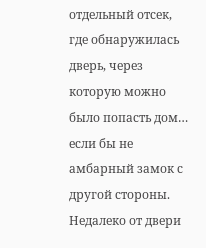отдельный отсек, где обнаружилась дверь, через которую можно было попасть дом… если бы не амбарный замок с другой стороны.
Недалеко от двери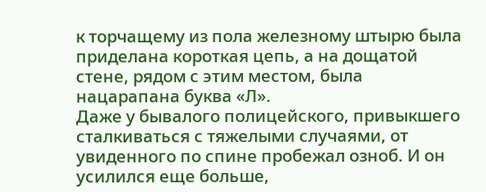к торчащему из пола железному штырю была приделана короткая цепь, а на дощатой стене, рядом с этим местом, была нацарапана буква «Л».
Даже у бывалого полицейского, привыкшего сталкиваться с тяжелыми случаями, от увиденного по спине пробежал озноб. И он усилился еще больше,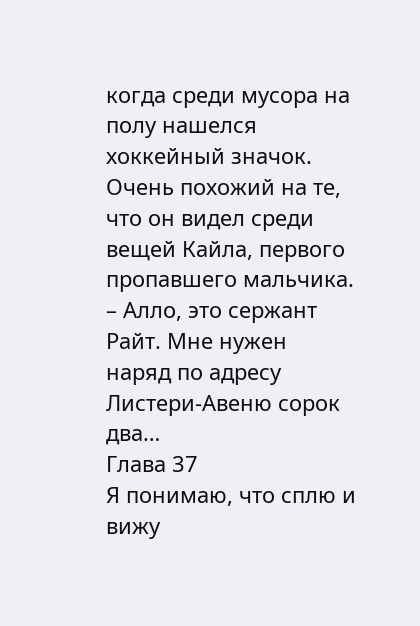когда среди мусора на полу нашелся хоккейный значок. Очень похожий на те, что он видел среди вещей Кайла, первого пропавшего мальчика.
– Алло, это сержант Райт. Мне нужен наряд по адресу Листери-Авеню сорок два…
Глава 37
Я понимаю, что сплю и вижу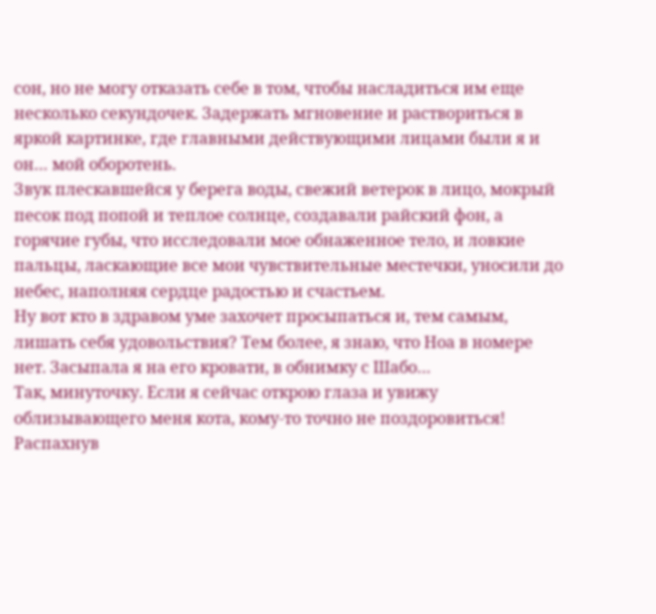сон, но не могу отказать себе в том, чтобы насладиться им еще несколько секундочек. Задержать мгновение и раствориться в яркой картинке, где главными действующими лицами были я и он… мой оборотень.
Звук плескавшейся у берега воды, свежий ветерок в лицо, мокрый песок под попой и теплое солнце, создавали райский фон, а горячие губы, что исследовали мое обнаженное тело, и ловкие пальцы, ласкающие все мои чувствительные местечки, уносили до небес, наполняя сердце радостью и счастьем.
Ну вот кто в здравом уме захочет просыпаться и, тем самым, лишать себя удовольствия? Тем более, я знаю, что Ноа в номере нет. Засыпала я на его кровати, в обнимку с Шабо…
Так, минуточку. Если я сейчас открою глаза и увижу облизывающего меня кота, кому-то точно не поздоровиться!
Распахнув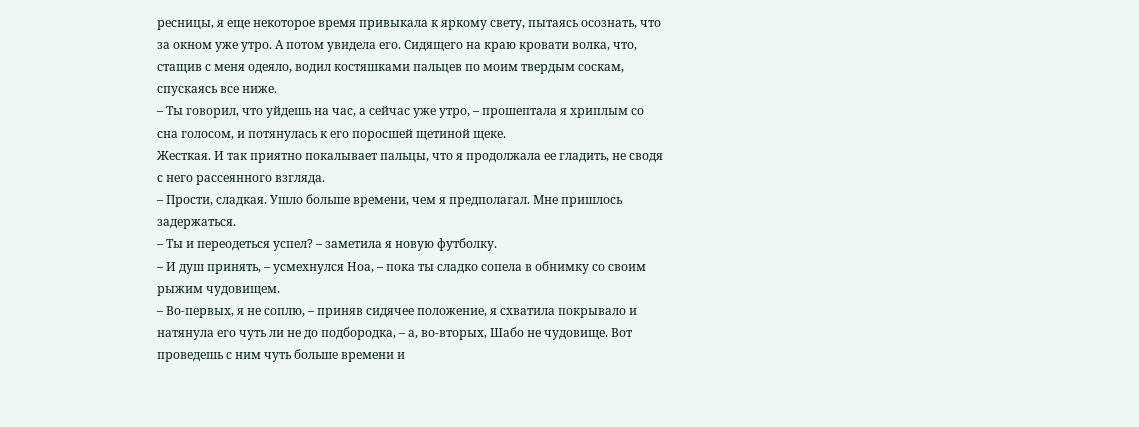ресницы, я еще некоторое время привыкала к яркому свету, пытаясь осознать, что за окном уже утро. А потом увидела его. Сидящего на краю кровати волка, что, стащив с меня одеяло, водил костяшками пальцев по моим твердым соскам, спускаясь все ниже.
– Ты говорил, что уйдешь на час, а сейчас уже утро, – прошептала я хриплым со сна голосом, и потянулась к его поросшей щетиной щеке.
Жесткая. И так приятно покалывает пальцы, что я продолжала ее гладить, не сводя с него рассеянного взгляда.
– Прости, сладкая. Ушло больше времени, чем я предполагал. Мне пришлось задержаться.
– Ты и переодеться успел? – заметила я новую футболку.
– И душ принять, – усмехнулся Ноа, – пока ты сладко сопела в обнимку со своим рыжим чудовищем.
– Во-первых, я не соплю, – приняв сидячее положение, я схватила покрывало и натянула его чуть ли не до подбородка, – а, во-вторых, Шабо не чудовище. Вот проведешь с ним чуть больше времени и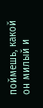поймешь, какой он милый и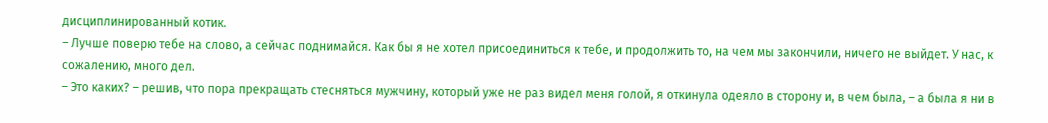дисциплинированный котик.
– Лучше поверю тебе на слово, а сейчас поднимайся. Как бы я не хотел присоединиться к тебе, и продолжить то, на чем мы закончили, ничего не выйдет. У нас, к сожалению, много дел.
– Это каких? – решив, что пора прекращать стесняться мужчину, который уже не раз видел меня голой, я откинула одеяло в сторону и, в чем была, – а была я ни в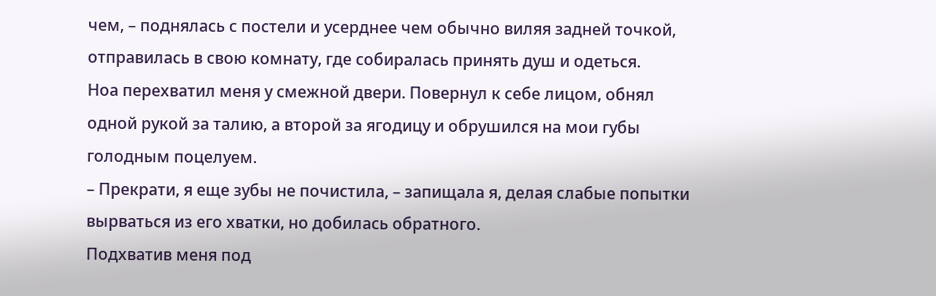чем, – поднялась с постели и усерднее чем обычно виляя задней точкой, отправилась в свою комнату, где собиралась принять душ и одеться.
Ноа перехватил меня у смежной двери. Повернул к себе лицом, обнял одной рукой за талию, а второй за ягодицу и обрушился на мои губы голодным поцелуем.
– Прекрати, я еще зубы не почистила, – запищала я, делая слабые попытки вырваться из его хватки, но добилась обратного.
Подхватив меня под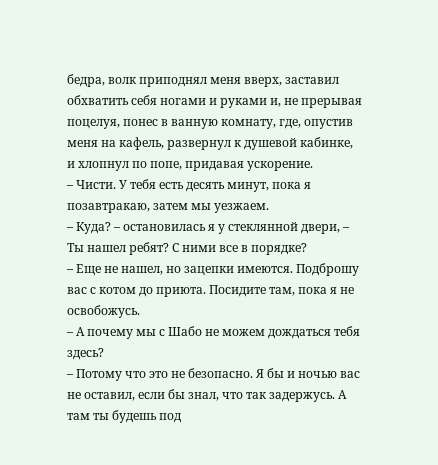бедра, волк приподнял меня вверх, заставил обхватить себя ногами и руками и, не прерывая поцелуя, понес в ванную комнату, где, опустив меня на кафель, развернул к душевой кабинке, и хлопнул по попе, придавая ускорение.
– Чисти. У тебя есть десять минут, пока я позавтракаю, затем мы уезжаем.
– Куда? – остановилась я у стеклянной двери, – Ты нашел ребят? С ними все в порядке?
– Еще не нашел, но зацепки имеются. Подброшу вас с котом до приюта. Посидите там, пока я не освобожусь.
– А почему мы с Шабо не можем дождаться тебя здесь?
– Потому что это не безопасно. Я бы и ночью вас не оставил, если бы знал, что так задержусь. А там ты будешь под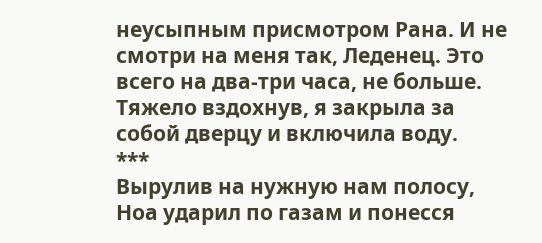неусыпным присмотром Рана. И не смотри на меня так, Леденец. Это всего на два-три часа, не больше.
Тяжело вздохнув, я закрыла за собой дверцу и включила воду.
***
Вырулив на нужную нам полосу, Ноа ударил по газам и понесся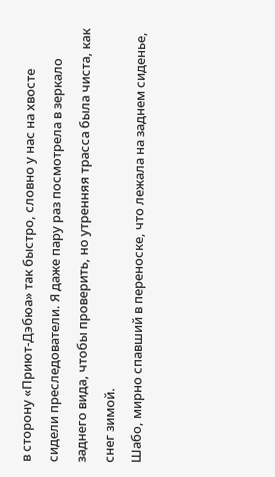в сторону «Приют-Дэбюа» так быстро, словно у нас на хвосте сидели преследователи. Я даже пару раз посмотрела в зеркало заднего вида, чтобы проверить, но утренняя трасса была чиста, как снег зимой.
Шабо, мирно спавший в переноске, что лежала на заднем сиденье,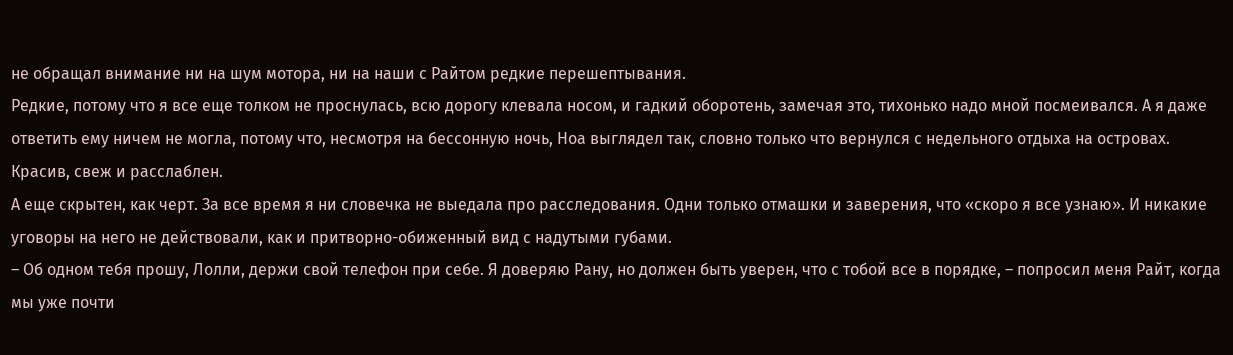не обращал внимание ни на шум мотора, ни на наши с Райтом редкие перешептывания.
Редкие, потому что я все еще толком не проснулась, всю дорогу клевала носом, и гадкий оборотень, замечая это, тихонько надо мной посмеивался. А я даже ответить ему ничем не могла, потому что, несмотря на бессонную ночь, Ноа выглядел так, словно только что вернулся с недельного отдыха на островах. Красив, свеж и расслаблен.
А еще скрытен, как черт. За все время я ни словечка не выедала про расследования. Одни только отмашки и заверения, что «скоро я все узнаю». И никакие уговоры на него не действовали, как и притворно-обиженный вид с надутыми губами.
– Об одном тебя прошу, Лолли, держи свой телефон при себе. Я доверяю Рану, но должен быть уверен, что с тобой все в порядке, – попросил меня Райт, когда мы уже почти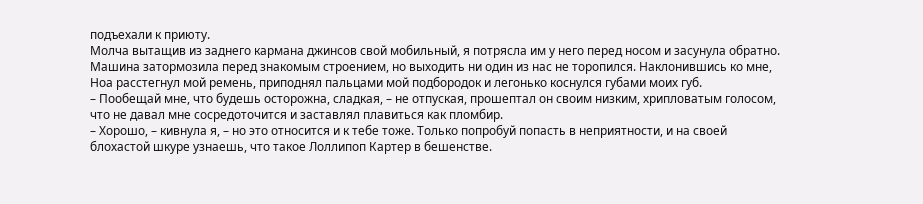подъехали к приюту.
Молча вытащив из заднего кармана джинсов свой мобильный, я потрясла им у него перед носом и засунула обратно. Машина затормозила перед знакомым строением, но выходить ни один из нас не торопился. Наклонившись ко мне, Ноа расстегнул мой ремень, приподнял пальцами мой подбородок и легонько коснулся губами моих губ.
– Пообещай мне, что будешь осторожна, сладкая, – не отпуская, прошептал он своим низким, хрипловатым голосом, что не давал мне сосредоточится и заставлял плавиться как пломбир.
– Хорошо, – кивнула я, – но это относится и к тебе тоже. Только попробуй попасть в неприятности, и на своей блохастой шкуре узнаешь, что такое Лоллипоп Картер в бешенстве.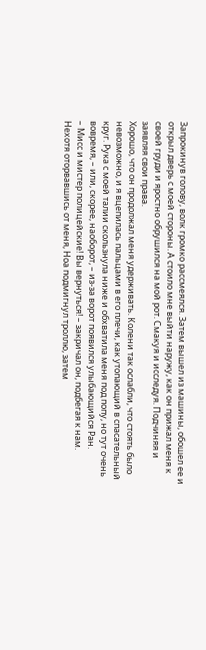Запрокинув голову, волк громко рассмеялся. Затем вышел из машины, обошел ее и открыл дверь с моей стороны. А стоило мне выйти наружу, как он прижал меня к своей груди и яростно обрушился на мой рот. Смакуя и исследуя. Подчиняя и заявляя свои права.
Хорошо, что он продолжал меня удерживать. Колени так ослабли, что стоять было невозможно, и я вцепилась пальцами в его плечи, как утопающий в спасательный круг. Рука с моей талии скользнула ниже и обхватила меня под попу, но тут очень вовремя, – или, скорее, наоборот, – из-за ворот появился улыбающийся Ран.
– Мисс и мистер полицейские! Вы вернуться! – закричал он, подбегая к нам.
Нехотя оторвавшись от меня, Ноа подмигнул троллю, затем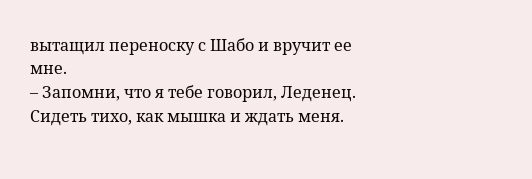вытащил переноску с Шабо и вручит ее мне.
– Запомни, что я тебе говорил, Леденец. Сидеть тихо, как мышка и ждать меня.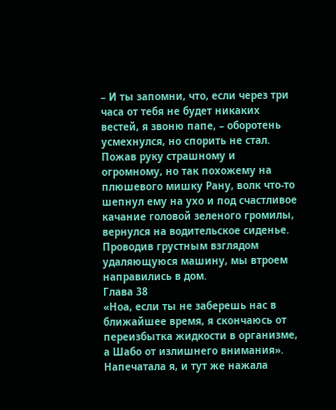– И ты запомни, что, если через три часа от тебя не будет никаких вестей, я звоню папе, – оборотень усмехнулся, но спорить не стал.
Пожав руку страшному и огромному, но так похожему на плюшевого мишку Рану, волк что-то шепнул ему на ухо и под счастливое качание головой зеленого громилы, вернулся на водительское сиденье.
Проводив грустным взглядом удаляющуюся машину, мы втроем направились в дом.
Глава 38
«Ноа, если ты не заберешь нас в ближайшее время, я скончаюсь от переизбытка жидкости в организме, а Шабо от излишнего внимания».
Напечатала я, и тут же нажала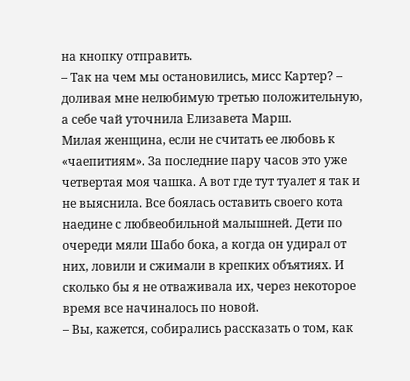на кнопку отправить.
– Так на чем мы остановились, мисс Картер? – доливая мне нелюбимую третью положительную, а себе чай уточнила Елизавета Марш.
Милая женщина, если не считать ее любовь к «чаепитиям». За последние пару часов это уже четвертая моя чашка. А вот где тут туалет я так и не выяснила. Все боялась оставить своего кота наедине с любвеобильной малышней. Дети по очереди мяли Шабо бока, а когда он удирал от них, ловили и сжимали в крепких объятиях. И сколько бы я не отваживала их, через некоторое время все начиналось по новой.
– Вы, кажется, собирались рассказать о том, как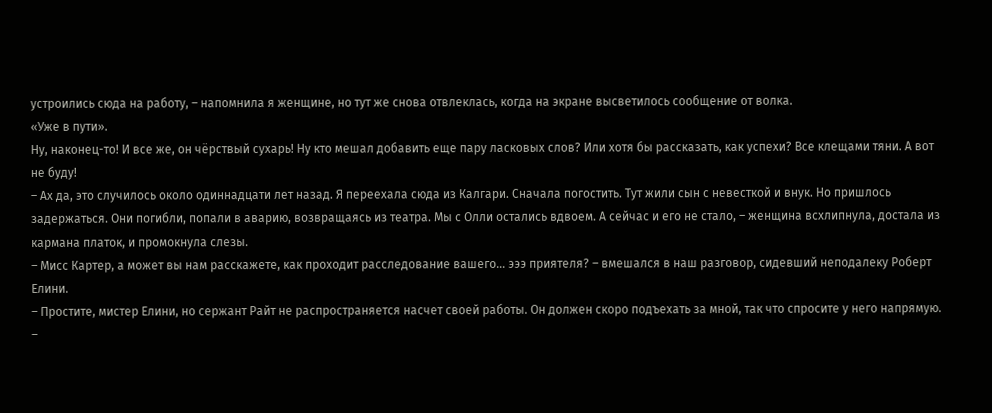устроились сюда на работу, – напомнила я женщине, но тут же снова отвлеклась, когда на экране высветилось сообщение от волка.
«Уже в пути».
Ну, наконец-то! И все же, он чёрствый сухарь! Ну кто мешал добавить еще пару ласковых слов? Или хотя бы рассказать, как успехи? Все клещами тяни. А вот не буду!
– Ах да, это случилось около одиннадцати лет назад. Я переехала сюда из Калгари. Сначала погостить. Тут жили сын с невесткой и внук. Но пришлось задержаться. Они погибли, попали в аварию, возвращаясь из театра. Мы с Олли остались вдвоем. А сейчас и его не стало, – женщина всхлипнула, достала из кармана платок, и промокнула слезы.
– Мисс Картер, а может вы нам расскажете, как проходит расследование вашего… эээ приятеля? – вмешался в наш разговор, сидевший неподалеку Роберт Елини.
– Простите, мистер Елини, но сержант Райт не распространяется насчет своей работы. Он должен скоро подъехать за мной, так что спросите у него напрямую.
–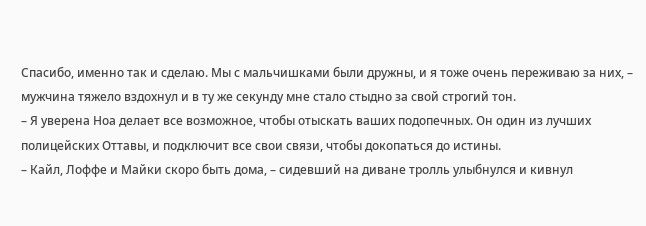Спасибо, именно так и сделаю. Мы с мальчишками были дружны, и я тоже очень переживаю за них, – мужчина тяжело вздохнул и в ту же секунду мне стало стыдно за свой строгий тон.
– Я уверена Ноа делает все возможное, чтобы отыскать ваших подопечных. Он один из лучших полицейских Оттавы, и подключит все свои связи, чтобы докопаться до истины.
– Кайл, Лоффе и Майки скоро быть дома, – сидевший на диване тролль улыбнулся и кивнул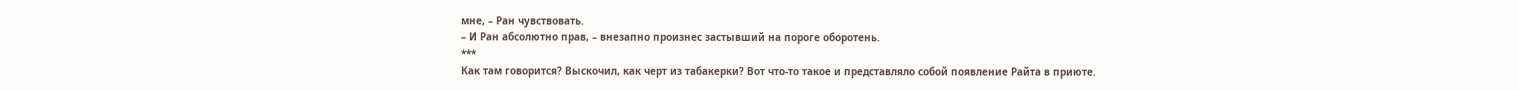мне, – Ран чувствовать.
– И Ран абсолютно прав, – внезапно произнес застывший на пороге оборотень.
***
Как там говорится? Выскочил, как черт из табакерки? Вот что-то такое и представляло собой появление Райта в приюте.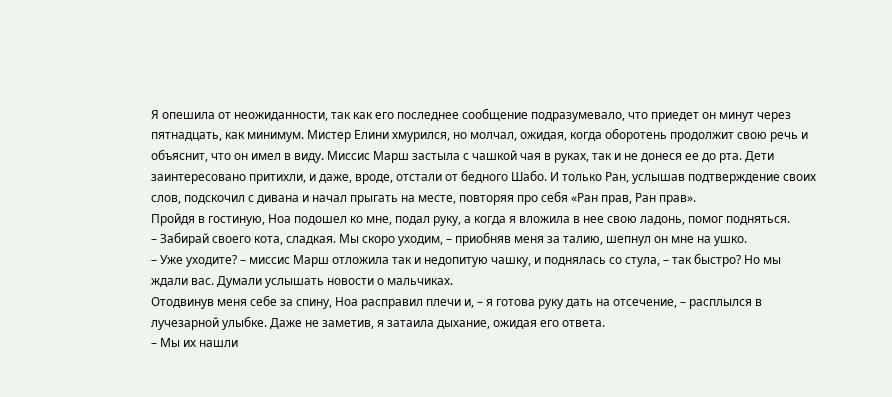Я опешила от неожиданности, так как его последнее сообщение подразумевало, что приедет он минут через пятнадцать, как минимум. Мистер Елини хмурился, но молчал, ожидая, когда оборотень продолжит свою речь и объяснит, что он имел в виду. Миссис Марш застыла с чашкой чая в руках, так и не донеся ее до рта. Дети заинтересовано притихли, и даже, вроде, отстали от бедного Шабо. И только Ран, услышав подтверждение своих слов, подскочил с дивана и начал прыгать на месте, повторяя про себя «Ран прав, Ран прав».
Пройдя в гостиную, Ноа подошел ко мне, подал руку, а когда я вложила в нее свою ладонь, помог подняться.
– Забирай своего кота, сладкая. Мы скоро уходим, – приобняв меня за талию, шепнул он мне на ушко.
– Уже уходите? – миссис Марш отложила так и недопитую чашку, и поднялась со стула, – так быстро? Но мы ждали вас. Думали услышать новости о мальчиках.
Отодвинув меня себе за спину, Ноа расправил плечи и, – я готова руку дать на отсечение, – расплылся в лучезарной улыбке. Даже не заметив, я затаила дыхание, ожидая его ответа.
– Мы их нашли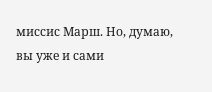миссис Марш. Но, думаю, вы уже и сами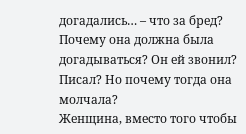догадались… – что за бред? Почему она должна была догадываться? Он ей звонил? Писал? Но почему тогда она молчала?
Женщина, вместо того чтобы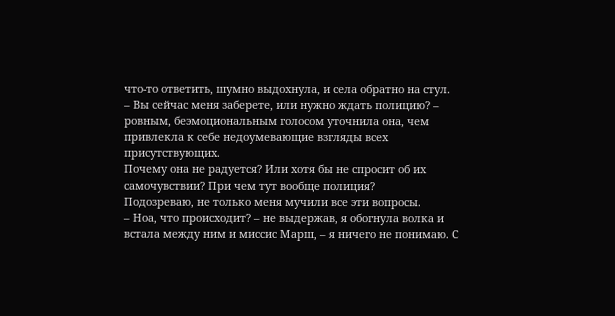что-то ответить, шумно выдохнула, и села обратно на стул.
– Вы сейчас меня заберете, или нужно ждать полицию? – ровным, беэмоциональным голосом уточнила она, чем привлекла к себе недоумевающие взгляды всех присутствующих.
Почему она не радуется? Или хотя бы не спросит об их самочувствии? При чем тут вообще полиция?
Подозреваю, не только меня мучили все эти вопросы.
– Ноа, что происходит? – не выдержав, я обогнула волка и встала между ним и миссис Марш, – я ничего не понимаю. С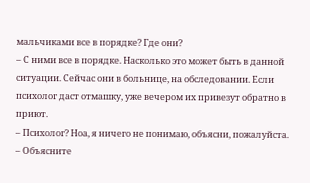мальчиками все в порядке? Где они?
– С ними все в порядке. Насколько это может быть в данной ситуации. Сейчас они в больнице, на обследовании. Если психолог даст отмашку, уже вечером их привезут обратно в приют.
– Психолог? Ноа, я ничего не понимаю, объясни, пожалуйста.
– Объясните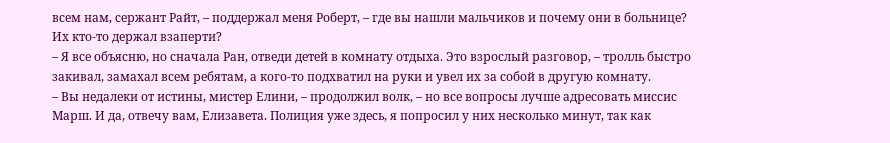всем нам, сержант Райт, – поддержал меня Роберт, – где вы нашли мальчиков и почему они в больнице? Их кто-то держал взаперти?
– Я все объясню, но сначала Ран, отведи детей в комнату отдыха. Это взрослый разговор, – тролль быстро закивал, замахал всем ребятам, а кого-то подхватил на руки и увел их за собой в другую комнату.
– Вы недалеки от истины, мистер Елини, – продолжил волк, – но все вопросы лучше адресовать миссис Марш. И да, отвечу вам, Елизавета. Полиция уже здесь, я попросил у них несколько минут, так как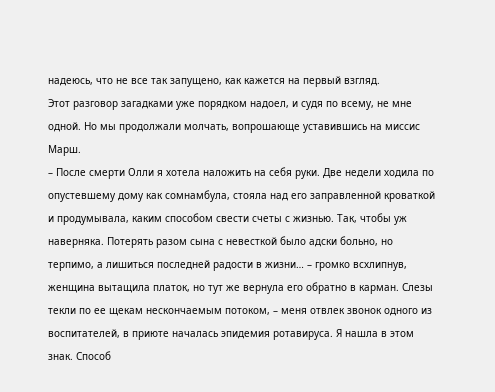надеюсь, что не все так запущено, как кажется на первый взгляд.
Этот разговор загадками уже порядком надоел, и судя по всему, не мне одной. Но мы продолжали молчать, вопрошающе уставившись на миссис Марш.
– После смерти Олли я хотела наложить на себя руки. Две недели ходила по опустевшему дому как сомнамбула, стояла над его заправленной кроваткой и продумывала, каким способом свести счеты с жизнью. Так, чтобы уж наверняка. Потерять разом сына с невесткой было адски больно, но терпимо, а лишиться последней радости в жизни… – громко всхлипнув, женщина вытащила платок, но тут же вернула его обратно в карман. Слезы текли по ее щекам нескончаемым потоком, – меня отвлек звонок одного из воспитателей, в приюте началась эпидемия ротавируса. Я нашла в этом знак. Способ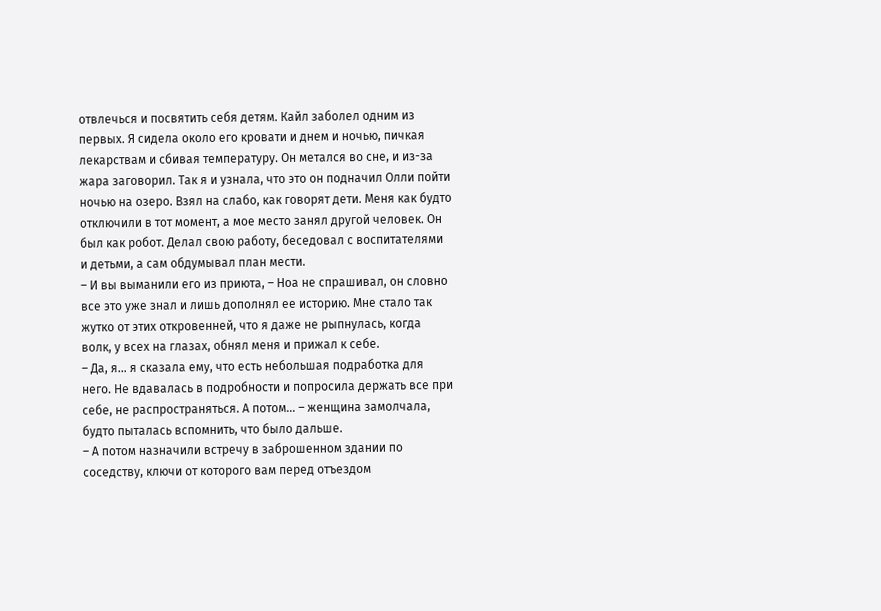отвлечься и посвятить себя детям. Кайл заболел одним из первых. Я сидела около его кровати и днем и ночью, пичкая лекарствам и сбивая температуру. Он метался во сне, и из-за жара заговорил. Так я и узнала, что это он подначил Олли пойти ночью на озеро. Взял на слабо, как говорят дети. Меня как будто отключили в тот момент, а мое место занял другой человек. Он был как робот. Делал свою работу, беседовал с воспитателями и детьми, а сам обдумывал план мести.
– И вы выманили его из приюта, – Ноа не спрашивал, он словно все это уже знал и лишь дополнял ее историю. Мне стало так жутко от этих откровенней, что я даже не рыпнулась, когда волк, у всех на глазах, обнял меня и прижал к себе.
– Да, я… я сказала ему, что есть небольшая подработка для него. Не вдавалась в подробности и попросила держать все при себе, не распространяться. А потом… – женщина замолчала, будто пыталась вспомнить, что было дальше.
– А потом назначили встречу в заброшенном здании по соседству, ключи от которого вам перед отъездом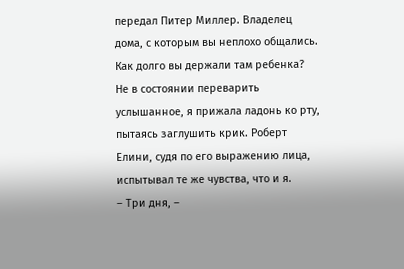передал Питер Миллер. Владелец дома, с которым вы неплохо общались. Как долго вы держали там ребенка?
Не в состоянии переварить услышанное, я прижала ладонь ко рту, пытаясь заглушить крик. Роберт Елини, судя по его выражению лица, испытывал те же чувства, что и я.
– Три дня, –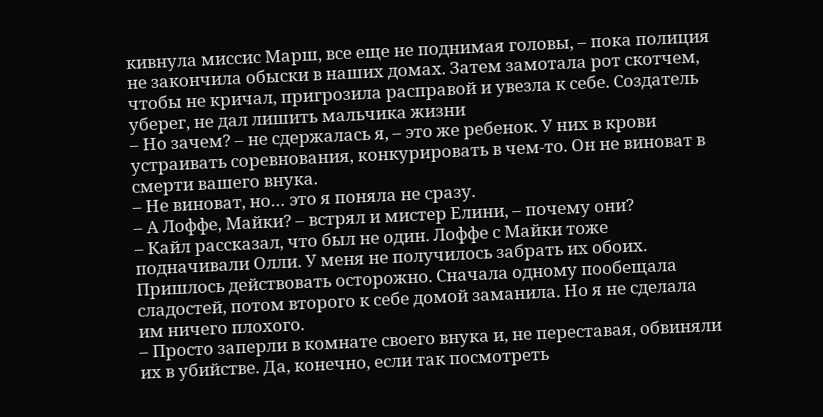кивнула миссис Марш, все еще не поднимая головы, – пока полиция не закончила обыски в наших домах. Затем замотала рот скотчем, чтобы не кричал, пригрозила расправой и увезла к себе. Создатель уберег, не дал лишить мальчика жизни
– Но зачем? – не сдержалась я, – это же ребенок. У них в крови устраивать соревнования, конкурировать в чем-то. Он не виноват в смерти вашего внука.
– Не виноват, но… это я поняла не сразу.
– А Лоффе, Майки? – встрял и мистер Елини, – почему они?
– Кайл рассказал, что был не один. Лоффе с Майки тоже подначивали Олли. У меня не получилось забрать их обоих. Пришлось действовать осторожно. Сначала одному пообещала сладостей, потом второго к себе домой заманила. Но я не сделала им ничего плохого.
– Просто заперли в комнате своего внука и, не переставая, обвиняли их в убийстве. Да, конечно, если так посмотреть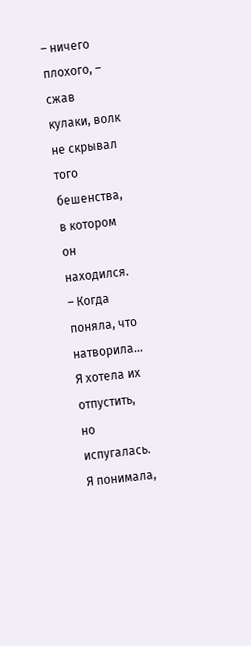– ничего плохого, – сжав кулаки, волк не скрывал того бешенства, в котором он находился.
– Когда поняла, что натворила… Я хотела их отпустить, но испугалась. Я понимала,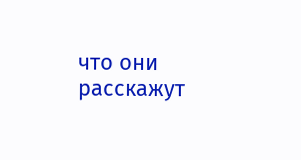что они расскажут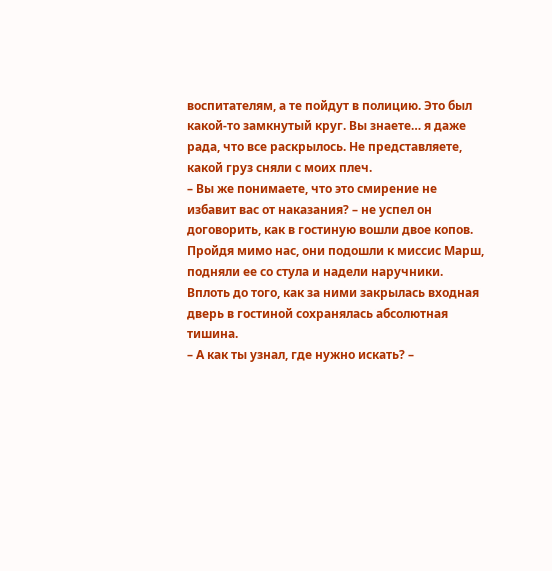воспитателям, а те пойдут в полицию. Это был какой-то замкнутый круг. Вы знаете… я даже рада, что все раскрылось. Не представляете, какой груз сняли с моих плеч.
– Вы же понимаете, что это смирение не избавит вас от наказания? – не успел он договорить, как в гостиную вошли двое копов. Пройдя мимо нас, они подошли к миссис Марш, подняли ее со стула и надели наручники.
Вплоть до того, как за ними закрылась входная дверь в гостиной сохранялась абсолютная тишина.
– А как ты узнал, где нужно искать? –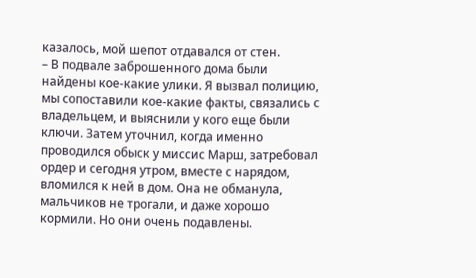казалось, мой шепот отдавался от стен.
– В подвале заброшенного дома были найдены кое-какие улики. Я вызвал полицию, мы сопоставили кое-какие факты, связались с владельцем, и выяснили у кого еще были ключи. Затем уточнил, когда именно проводился обыск у миссис Марш, затребовал ордер и сегодня утром, вместе с нарядом, вломился к ней в дом. Она не обманула, мальчиков не трогали, и даже хорошо кормили. Но они очень подавлены.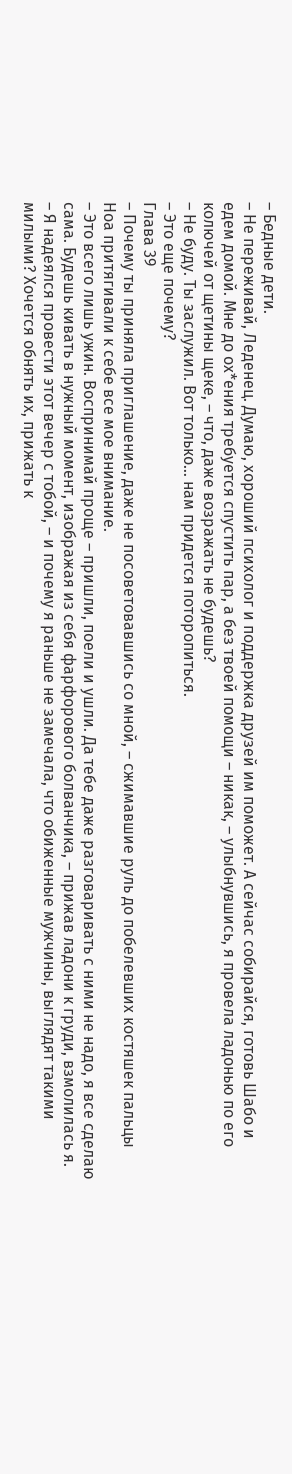– Бедные дети.
– Не переживай, Леденец. Думаю, хороший психолог и поддержка друзей им поможет. А сейчас собирайся, готовь Шабо и едем домой. Мне до ох*ения требуется спустить пар, а без твоей помощи – никак, – улыбнувшись, я провела ладонью по его колючей от щетины щеке, – что, даже возражать не будешь?
– Не буду. Ты заслужил. Вот только… нам придется поторопиться.
– Это еще почему?
Глава 39
– Почему ты приняла приглашение, даже не посоветовавшись со мной, – сжимавшие руль до побелевших костяшек пальцы Ноа притягивали к себе все мое внимание.
– Это всего лишь ужин. Воспринимай проще – пришли, поели и ушли. Да тебе даже разговаривать с ними не надо, я все сделаю сама. Будешь кивать в нужный момент, изображая из себя фарфорового болванчика, – прижав ладони к груди, взмолилась я.
– Я надеялся провести этот вечер с тобой, – и почему я раньше не замечала, что обиженные мужчины, выглядят такими милыми? Хочется обнять их, прижать к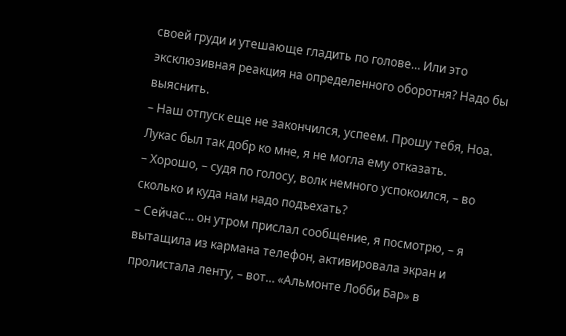своей груди и утешающе гладить по голове… Или это эксклюзивная реакция на определенного оборотня? Надо бы выяснить.
– Наш отпуск еще не закончился, успеем. Прошу тебя, Ноа. Лукас был так добр ко мне, я не могла ему отказать.
– Хорошо, – судя по голосу, волк немного успокоился, – во сколько и куда нам надо подъехать?
– Сейчас… он утром прислал сообщение, я посмотрю, – я вытащила из кармана телефон, активировала экран и пролистала ленту, – вот… «Альмонте Лобби Бар» в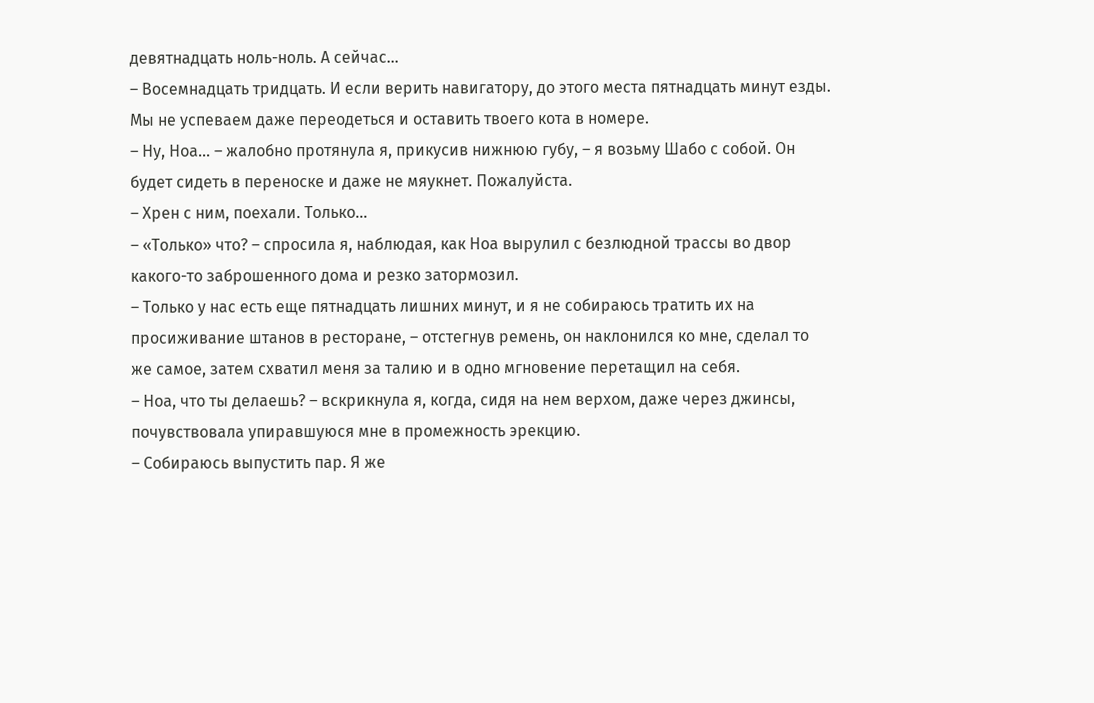девятнадцать ноль-ноль. А сейчас…
– Восемнадцать тридцать. И если верить навигатору, до этого места пятнадцать минут езды. Мы не успеваем даже переодеться и оставить твоего кота в номере.
– Ну, Ноа… – жалобно протянула я, прикусив нижнюю губу, – я возьму Шабо с собой. Он будет сидеть в переноске и даже не мяукнет. Пожалуйста.
– Хрен с ним, поехали. Только…
– «Только» что? – спросила я, наблюдая, как Ноа вырулил с безлюдной трассы во двор какого-то заброшенного дома и резко затормозил.
– Только у нас есть еще пятнадцать лишних минут, и я не собираюсь тратить их на просиживание штанов в ресторане, – отстегнув ремень, он наклонился ко мне, сделал то же самое, затем схватил меня за талию и в одно мгновение перетащил на себя.
– Ноа, что ты делаешь? – вскрикнула я, когда, сидя на нем верхом, даже через джинсы, почувствовала упиравшуюся мне в промежность эрекцию.
– Собираюсь выпустить пар. Я же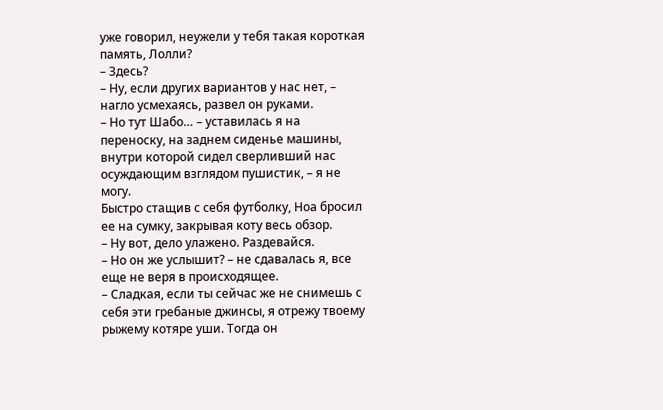уже говорил, неужели у тебя такая короткая память, Лолли?
– Здесь?
– Ну, если других вариантов у нас нет, – нагло усмехаясь, развел он руками.
– Но тут Шабо… – уставилась я на переноску, на заднем сиденье машины, внутри которой сидел сверливший нас осуждающим взглядом пушистик, – я не могу.
Быстро стащив с себя футболку, Ноа бросил ее на сумку, закрывая коту весь обзор.
– Ну вот, дело улажено. Раздевайся.
– Но он же услышит? – не сдавалась я, все еще не веря в происходящее.
– Сладкая, если ты сейчас же не снимешь с себя эти гребаные джинсы, я отрежу твоему рыжему котяре уши. Тогда он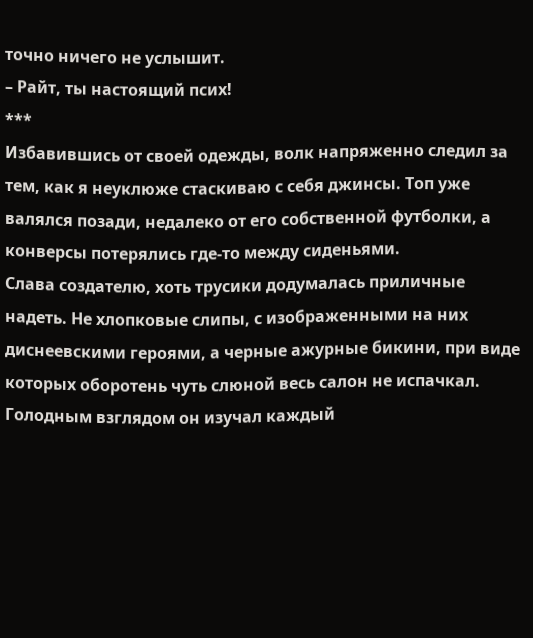точно ничего не услышит.
– Райт, ты настоящий псих!
***
Избавившись от своей одежды, волк напряженно следил за тем, как я неуклюже стаскиваю с себя джинсы. Топ уже валялся позади, недалеко от его собственной футболки, а конверсы потерялись где-то между сиденьями.
Слава создателю, хоть трусики додумалась приличные надеть. Не хлопковые слипы, с изображенными на них диснеевскими героями, а черные ажурные бикини, при виде которых оборотень чуть слюной весь салон не испачкал.
Голодным взглядом он изучал каждый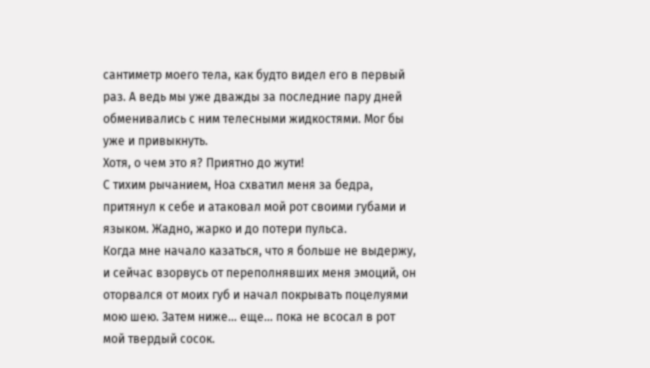сантиметр моего тела, как будто видел его в первый раз. А ведь мы уже дважды за последние пару дней обменивались с ним телесными жидкостями. Мог бы уже и привыкнуть.
Хотя, о чем это я? Приятно до жути!
С тихим рычанием, Ноа схватил меня за бедра, притянул к себе и атаковал мой рот своими губами и языком. Жадно, жарко и до потери пульса.
Когда мне начало казаться, что я больше не выдержу, и сейчас взорвусь от переполнявших меня эмоций, он оторвался от моих губ и начал покрывать поцелуями мою шею. Затем ниже… еще… пока не всосал в рот мой твердый сосок.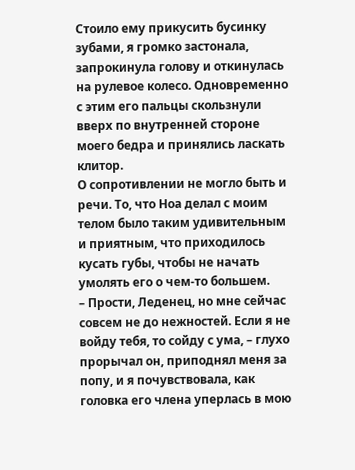Стоило ему прикусить бусинку зубами, я громко застонала, запрокинула голову и откинулась на рулевое колесо. Одновременно с этим его пальцы скользнули вверх по внутренней стороне моего бедра и принялись ласкать клитор.
О сопротивлении не могло быть и речи. То, что Ноа делал с моим телом было таким удивительным и приятным, что приходилось кусать губы, чтобы не начать умолять его о чем-то большем.
– Прости, Леденец, но мне сейчас совсем не до нежностей. Если я не войду тебя, то сойду с ума, – глухо прорычал он, приподнял меня за попу, и я почувствовала, как головка его члена уперлась в мою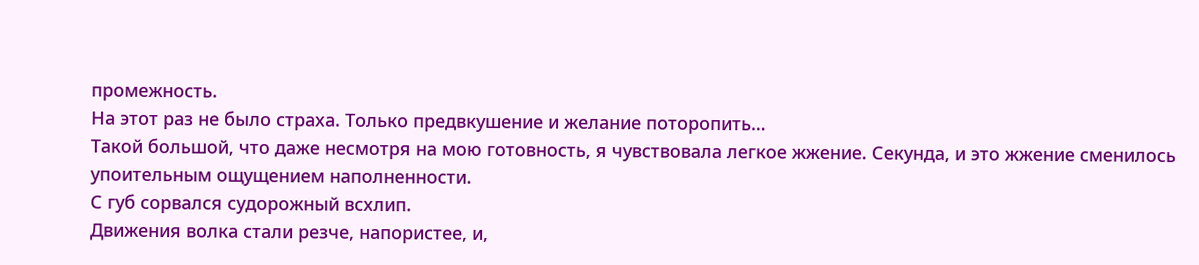промежность.
На этот раз не было страха. Только предвкушение и желание поторопить…
Такой большой, что даже несмотря на мою готовность, я чувствовала легкое жжение. Секунда, и это жжение сменилось упоительным ощущением наполненности.
С губ сорвался судорожный всхлип.
Движения волка стали резче, напористее, и,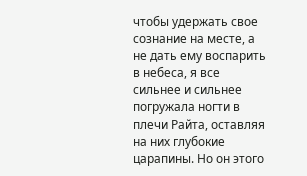чтобы удержать свое сознание на месте, а не дать ему воспарить в небеса, я все сильнее и сильнее погружала ногти в плечи Райта, оставляя на них глубокие царапины. Но он этого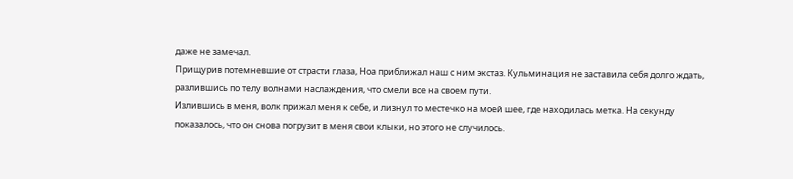даже не замечал.
Прищурив потемневшие от страсти глаза, Ноа приближал наш с ним экстаз. Кульминация не заставила себя долго ждать, разлившись по телу волнами наслаждения, что смели все на своем пути.
Излившись в меня, волк прижал меня к себе, и лизнул то местечко на моей шее, где находилась метка. На секунду показалось, что он снова погрузит в меня свои клыки, но этого не случилось.